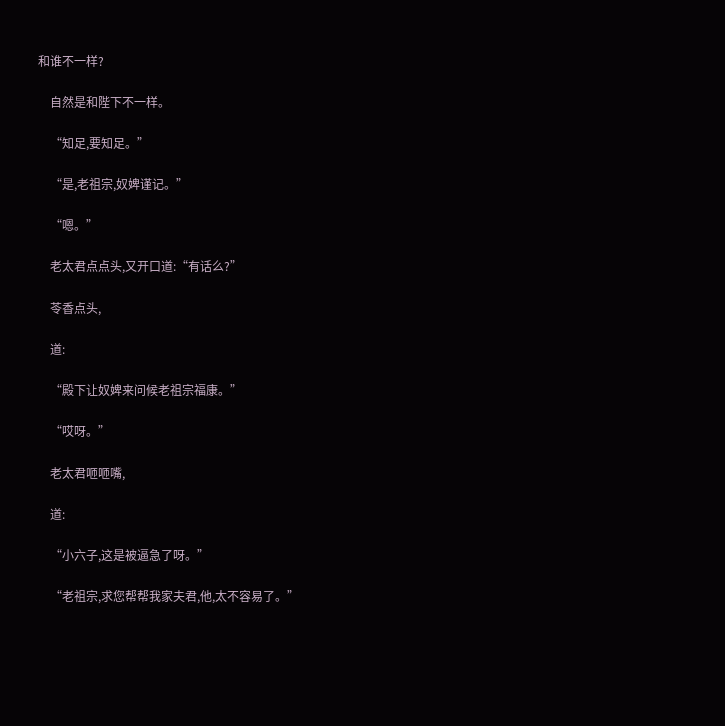和谁不一样?

    自然是和陛下不一样。

    “知足,要知足。”

    “是,老祖宗,奴婢谨记。”

    “嗯。”

    老太君点点头,又开口道:“有话么?”

    苓香点头,

    道:

    “殿下让奴婢来问候老祖宗福康。”

    “哎呀。”

    老太君咂咂嘴,

    道:

    “小六子,这是被逼急了呀。”

    “老祖宗,求您帮帮我家夫君,他,太不容易了。”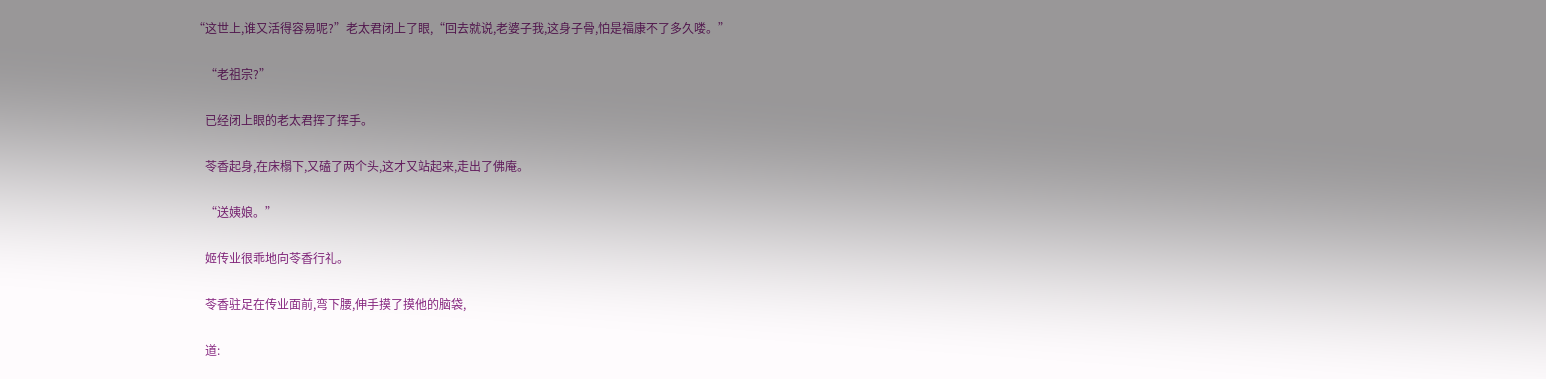“这世上,谁又活得容易呢?”老太君闭上了眼,“回去就说,老婆子我,这身子骨,怕是福康不了多久喽。”

    “老祖宗?”

    已经闭上眼的老太君挥了挥手。

    苓香起身,在床榻下,又磕了两个头,这才又站起来,走出了佛庵。

    “送姨娘。”

    姬传业很乖地向苓香行礼。

    苓香驻足在传业面前,弯下腰,伸手摸了摸他的脑袋,

    道: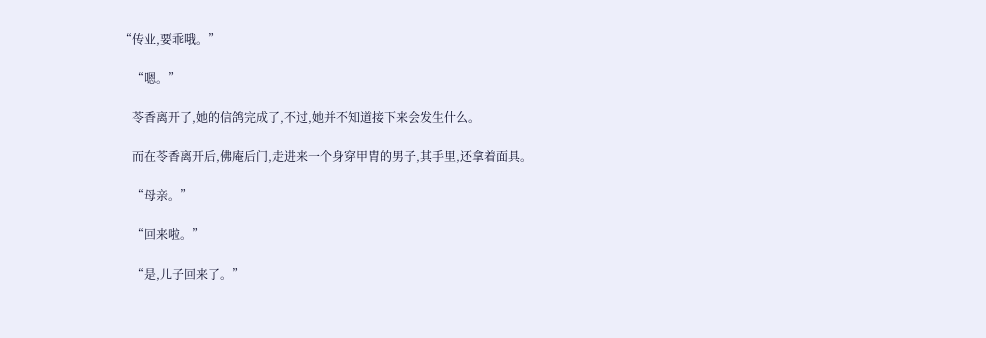“传业,要乖哦。”

    “嗯。”

    苓香离开了,她的信鸽完成了,不过,她并不知道接下来会发生什么。

    而在苓香离开后,佛庵后门,走进来一个身穿甲胄的男子,其手里,还拿着面具。

    “母亲。”

    “回来啦。”

    “是,儿子回来了。”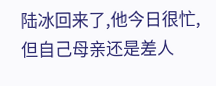陆冰回来了,他今日很忙,但自己母亲还是差人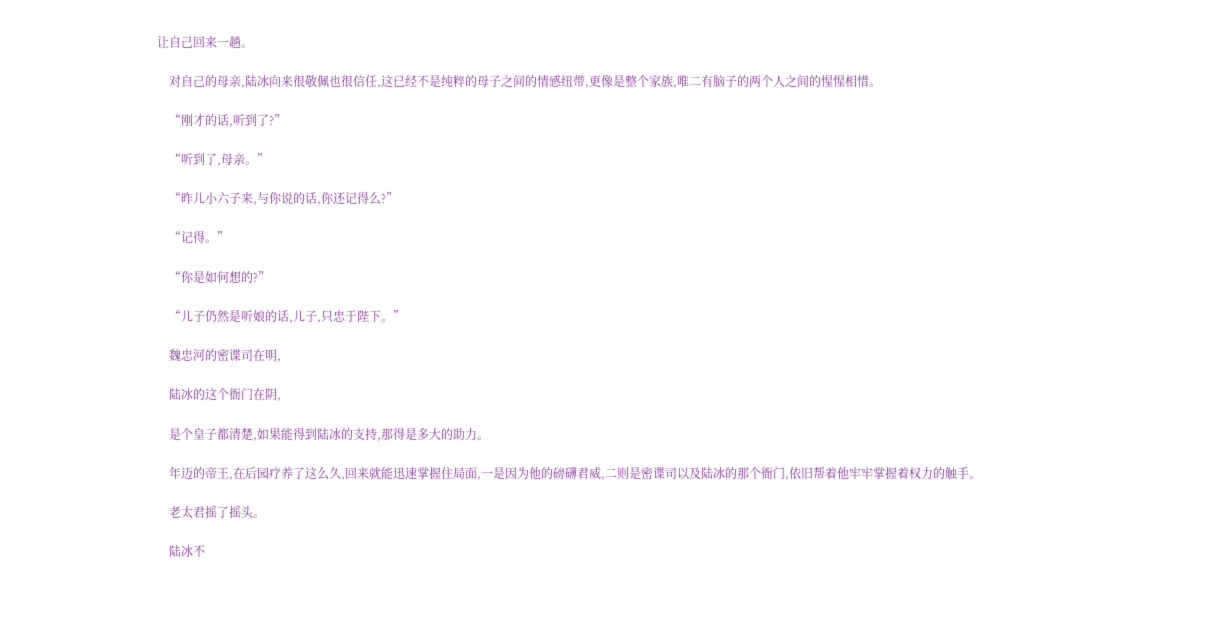让自己回来一趟。

    对自己的母亲,陆冰向来很敬佩也很信任,这已经不是纯粹的母子之间的情感纽带,更像是整个家族,唯二有脑子的两个人之间的惺惺相惜。

    “刚才的话,听到了?”

    “听到了,母亲。”

    “昨儿小六子来,与你说的话,你还记得么?”

    “记得。”

    “你是如何想的?”

    “儿子仍然是听娘的话,儿子,只忠于陛下。”

    魏忠河的密谍司在明,

    陆冰的这个衙门在阴,

    是个皇子都清楚,如果能得到陆冰的支持,那得是多大的助力。

    年迈的帝王,在后园疗养了这么久,回来就能迅速掌握住局面,一是因为他的磅礴君威,二则是密谍司以及陆冰的那个衙门,依旧帮着他牢牢掌握着权力的触手。

    老太君摇了摇头。

    陆冰不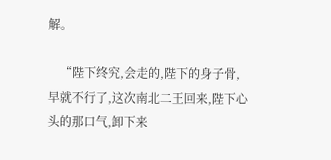解。

    “陛下终究,会走的,陛下的身子骨,早就不行了,这次南北二王回来,陛下心头的那口气,卸下来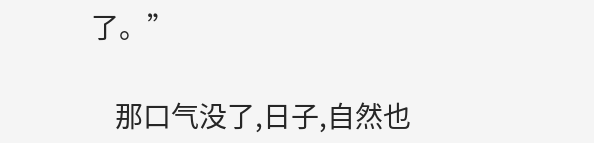了。”

    那口气没了,日子,自然也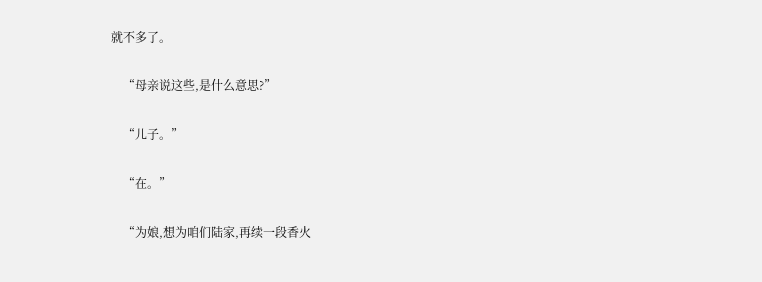就不多了。

    “母亲说这些,是什么意思?”

    “儿子。”

    “在。”

    “为娘,想为咱们陆家,再续一段香火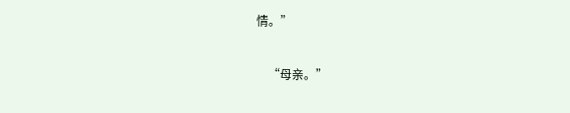情。”

    “母亲。”